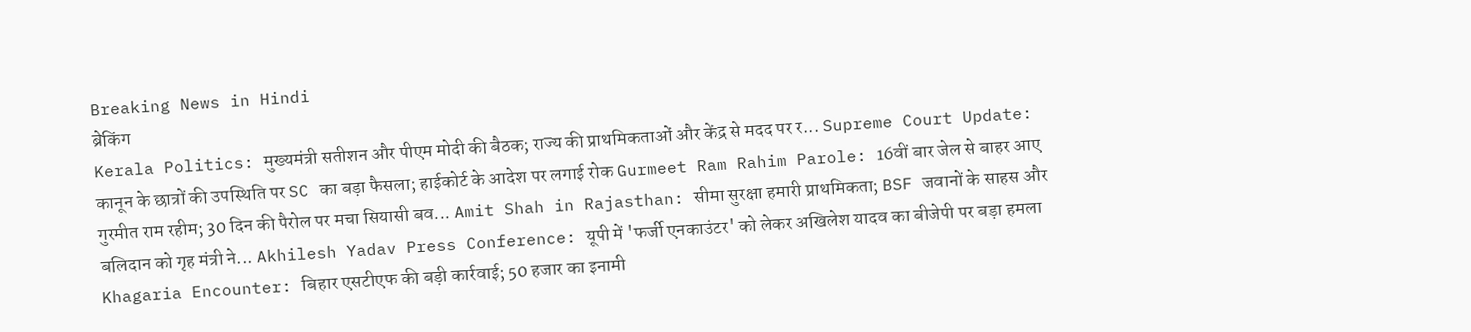Breaking News in Hindi
ब्रेकिंग
Kerala Politics: मुख्यमंत्री सतीशन और पीएम मोदी की बैठक; राज्य की प्राथमिकताओं और केंद्र से मदद पर र... Supreme Court Update: कानून के छात्रों की उपस्थिति पर SC का बड़ा फैसला; हाईकोर्ट के आदेश पर लगाई रोक Gurmeet Ram Rahim Parole: 16वीं बार जेल से बाहर आए गुरमीत राम रहीम; 30 दिन की पैरोल पर मचा सियासी बव... Amit Shah in Rajasthan: सीमा सुरक्षा हमारी प्राथमिकता; BSF जवानों के साहस और बलिदान को गृह मंत्री ने... Akhilesh Yadav Press Conference: यूपी में 'फर्जी एनकाउंटर' को लेकर अखिलेश यादव का बीजेपी पर बड़ा हमला Khagaria Encounter: बिहार एसटीएफ की बड़ी कार्रवाई; 50 हजार का इनामी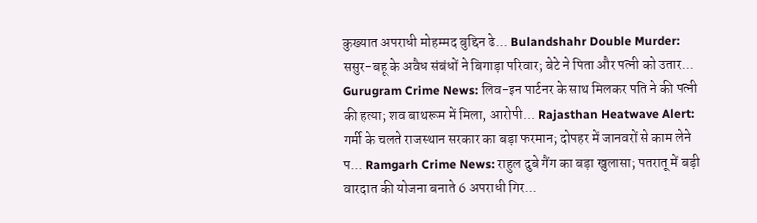कुख्यात अपराधी मोहम्मद बुद्दिन ढे... Bulandshahr Double Murder: ससुर-बहू के अवैध संबंधों ने बिगाड़ा परिवार; बेटे ने पिता और पत्नी को उतार... Gurugram Crime News: लिव-इन पार्टनर के साथ मिलकर पति ने की पत्नी की हत्या; शव बाथरूम में मिला, आरोपी... Rajasthan Heatwave Alert: गर्मी के चलते राजस्थान सरकार का बड़ा फरमान; दोपहर में जानवरों से काम लेने प... Ramgarh Crime News: राहुल दुबे गैंग का बड़ा खुलासा; पतरातू में बड़ी वारदात की योजना बनाते 6 अपराधी गिर...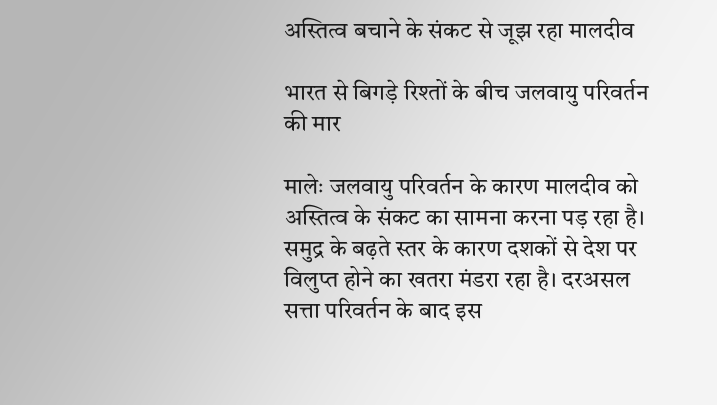अस्तित्व बचाने के संकट से जूझ रहा मालदीव

भारत से बिगड़े रिश्तों के बीच जलवायु परिवर्तन की मार

मालेः जलवायु परिवर्तन के कारण मालदीव को अस्तित्व के संकट का सामना करना पड़ रहा है। समुद्र के बढ़ते स्तर के कारण दशकों से देश पर विलुप्त होने का खतरा मंडरा रहा है। दरअसल सत्ता परिवर्तन के बाद इस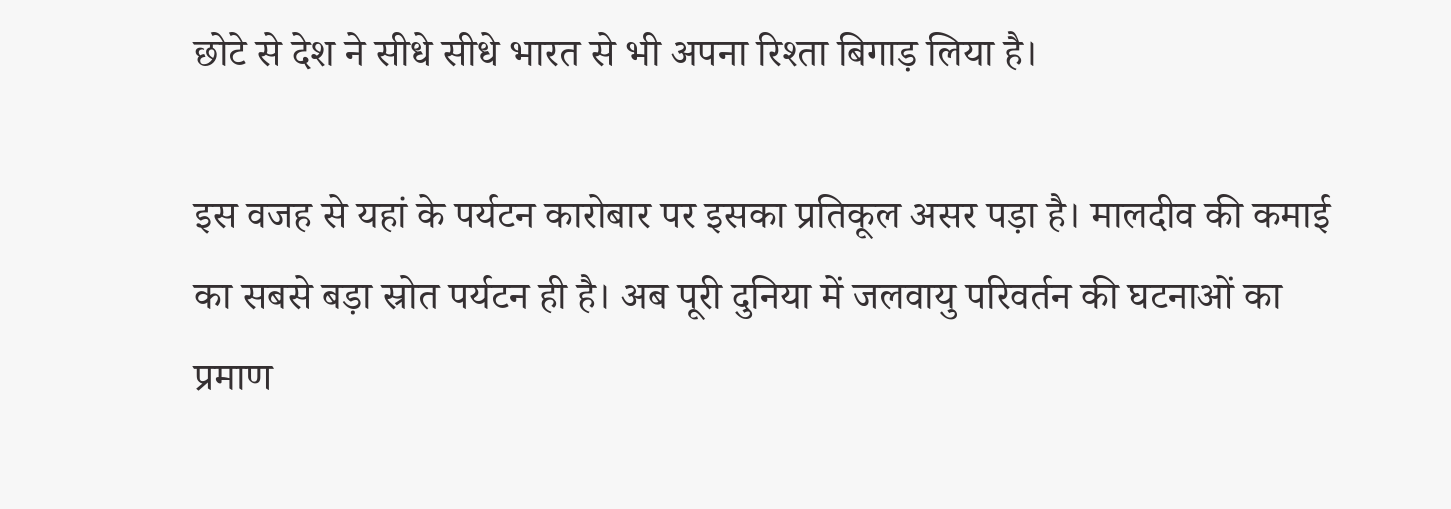छोटे से देश ने सीधे सीधे भारत से भी अपना रिश्ता बिगाड़ लिया है।

इस वजह से यहां के पर्यटन कारोबार पर इसका प्रतिकूल असर पड़ा है। मालदीव की कमाई का सबसे बड़ा स्रोत पर्यटन ही है। अब पूरी दुनिया में जलवायु परिवर्तन की घटनाओं का प्रमाण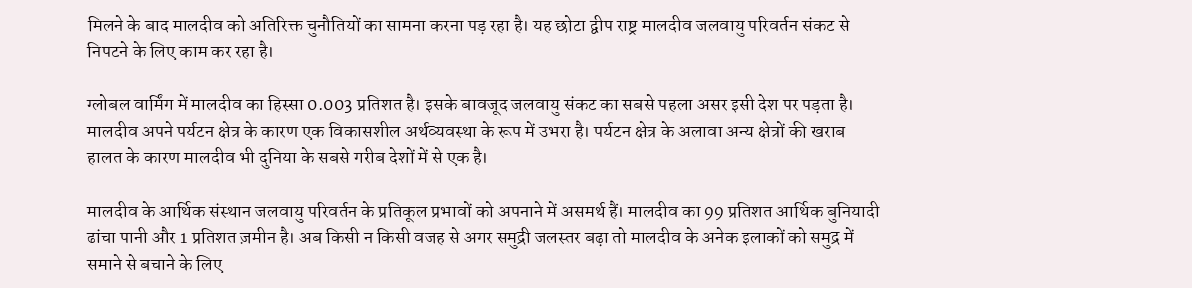मिलने के बाद मालदीव को अतिरिक्त चुनौतियों का सामना करना पड़ रहा है। यह छोटा द्वीप राष्ट्र मालदीव जलवायु परिवर्तन संकट से निपटने के लिए काम कर रहा है।

ग्लोबल वार्मिंग में मालदीव का हिस्सा 0.003 प्रतिशत है। इसके बावजूद जलवायु संकट का सबसे पहला असर इसी देश पर पड़ता है। मालदीव अपने पर्यटन क्षेत्र के कारण एक विकासशील अर्थव्यवस्था के रूप में उभरा है। पर्यटन क्षेत्र के अलावा अन्य क्षेत्रों की खराब हालत के कारण मालदीव भी दुनिया के सबसे गरीब देशों में से एक है।

मालदीव के आर्थिक संस्थान जलवायु परिवर्तन के प्रतिकूल प्रभावों को अपनाने में असमर्थ हैं। मालदीव का 99 प्रतिशत आर्थिक बुनियादी ढांचा पानी और 1 प्रतिशत ज़मीन है। अब किसी न किसी वजह से अगर समुद्री जलस्तर बढ़ा तो मालदीव के अनेक इलाकों को समुद्र में समाने से बचाने के लिए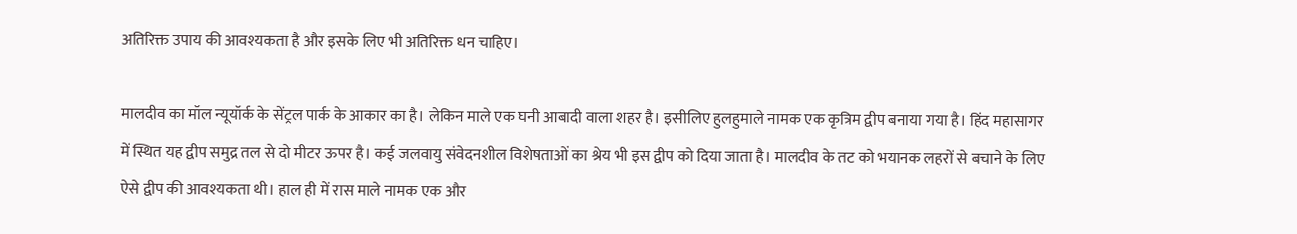अतिरिक्त उपाय की आवश्यकता है और इसके लिए भी अतिरिक्त धन चाहिए।

मालदीव का मॉल न्यूयॉर्क के सेंट्रल पार्क के आकार का है। लेकिन माले एक घनी आबादी वाला शहर है। इसीलिए हुलहुमाले नामक एक कृत्रिम द्वीप बनाया गया है। हिंद महासागर में स्थित यह द्वीप समुद्र तल से दो मीटर ऊपर है। कई जलवायु संवेदनशील विशेषताओं का श्रेय भी इस द्वीप को दिया जाता है। मालदीव के तट को भयानक लहरों से बचाने के लिए ऐसे द्वीप की आवश्यकता थी। हाल ही में रास माले नामक एक और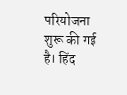परियोजना शुरू की गई है। हिंद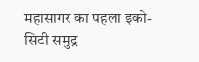महासागर का पहला इको-सिटी समुद्र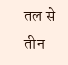तल से तीन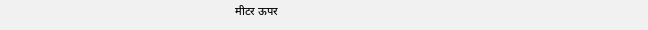मीटर ऊपर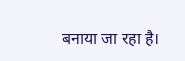बनाया जा रहा है।